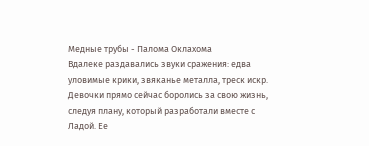Медные трубы - Палома Оклахома
Вдалеке раздавались звуки сражения: едва уловимые крики, звяканье металла, треск искр. Девочки прямо сейчас боролись за свою жизнь, следуя плану, который разработали вместе с Ладой. Ее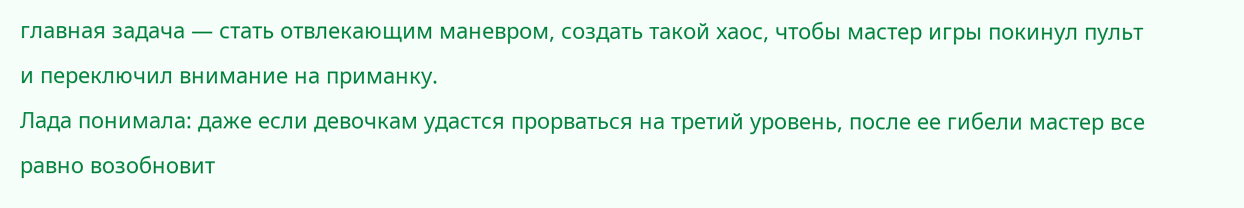главная задача — стать отвлекающим маневром, создать такой хаос, чтобы мастер игры покинул пульт и переключил внимание на приманку.
Лада понимала: даже если девочкам удастся прорваться на третий уровень, после ее гибели мастер все равно возобновит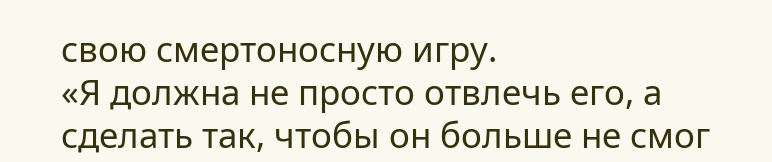свою смертоносную игру.
«Я должна не просто отвлечь его, а сделать так, чтобы он больше не смог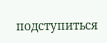подступиться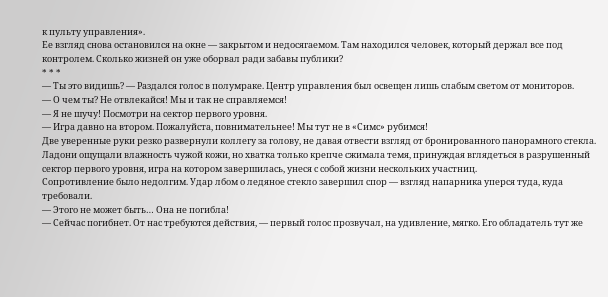к пульту управления».
Ее взгляд снова остановился на окне — закрытом и недосягаемом. Там находился человек, который держал все под контролем. Сколько жизней он уже оборвал ради забавы публики?
* * *
— Ты это видишь? — Раздался голос в полумраке. Центр управления был освещен лишь слабым светом от мониторов.
— О чем ты? Не отвлекайся! Мы и так не справляемся!
— Я не шучу! Посмотри на сектор первого уровня.
— Игра давно на втором. Пожалуйста, повнимательнее! Мы тут не в «Симс» рубимся!
Две уверенные руки резко развернули коллегу за голову, не давая отвести взгляд от бронированного панорамного стекла. Ладони ощущали влажность чужой кожи, но хватка только крепче сжимала темя, принуждая вглядеться в разрушенный сектор первого уровня, игра на котором завершилась, унеся с собой жизни нескольких участниц.
Сопротивление было недолгим. Удар лбом о ледяное стекло завершил спор — взгляд напарника уперся туда, куда требовали.
— Этого не может быть… Она не погибла!
— Сейчас погибнет. От нас требуются действия, — первый голос прозвучал, на удивление, мягко. Его обладатель тут же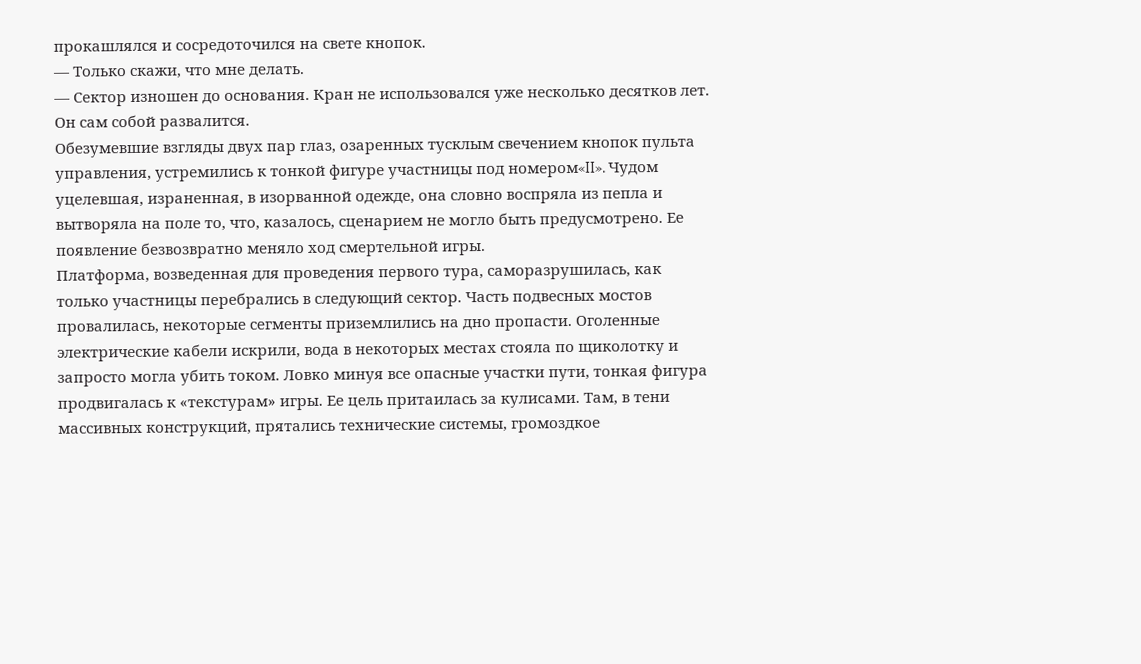прокашлялся и сосредоточился на свете кнопок.
— Только скажи, что мне делать.
— Сектор изношен до основания. Кран не использовался уже несколько десятков лет. Он сам собой развалится.
Обезумевшие взгляды двух пар глаз, озаренных тусклым свечением кнопок пульта управления, устремились к тонкой фигуре участницы под номером«II». Чудом уцелевшая, израненная, в изорванной одежде, она словно воспряла из пепла и вытворяла на поле то, что, казалось, сценарием не могло быть предусмотрено. Ее появление безвозвратно меняло ход смертельной игры.
Платформа, возведенная для проведения первого тура, саморазрушилась, как только участницы перебрались в следующий сектор. Часть подвесных мостов провалилась, некоторые сегменты приземлились на дно пропасти. Оголенные электрические кабели искрили, вода в некоторых местах стояла по щиколотку и запросто могла убить током. Ловко минуя все опасные участки пути, тонкая фигура продвигалась к «текстурам» игры. Ее цель притаилась за кулисами. Там, в тени массивных конструкций, прятались технические системы, громоздкое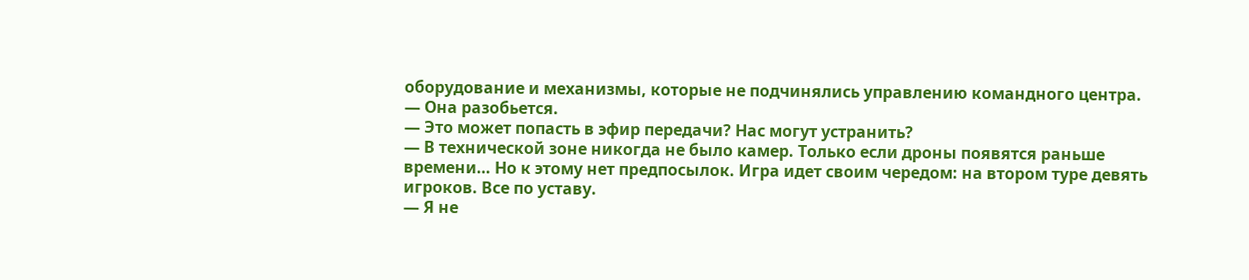оборудование и механизмы, которые не подчинялись управлению командного центра.
— Она разобьется.
— Это может попасть в эфир передачи? Нас могут устранить?
— В технической зоне никогда не было камер. Только если дроны появятся раньше времени… Но к этому нет предпосылок. Игра идет своим чередом: на втором туре девять игроков. Все по уставу.
— Я не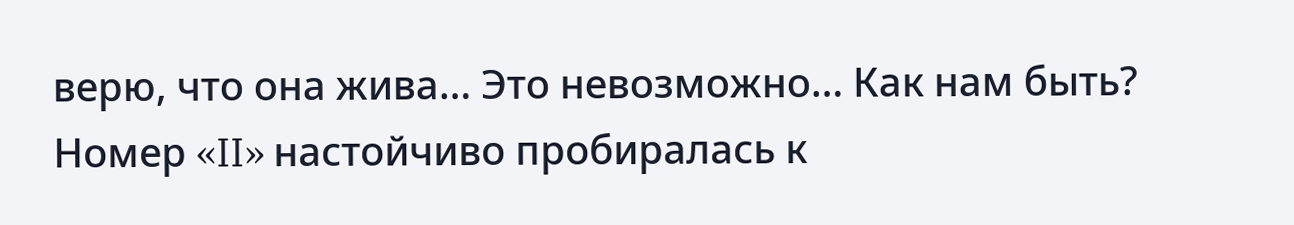верю, что она жива… Это невозможно… Как нам быть?
Номер «II» настойчиво пробиралась к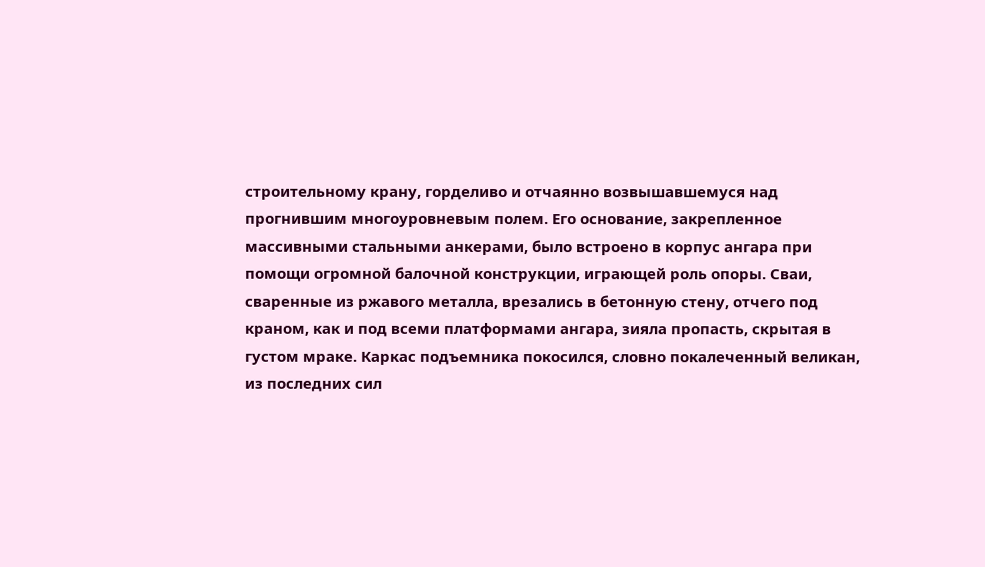строительному крану, горделиво и отчаянно возвышавшемуся над прогнившим многоуровневым полем. Его основание, закрепленное массивными стальными анкерами, было встроено в корпус ангара при помощи огромной балочной конструкции, играющей роль опоры. Сваи, сваренные из ржавого металла, врезались в бетонную стену, отчего под краном, как и под всеми платформами ангара, зияла пропасть, скрытая в густом мраке. Каркас подъемника покосился, словно покалеченный великан, из последних сил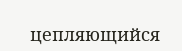цепляющийся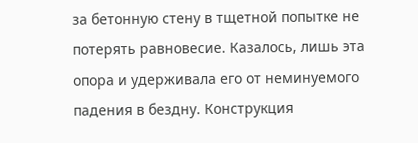за бетонную стену в тщетной попытке не потерять равновесие. Казалось, лишь эта опора и удерживала его от неминуемого падения в бездну. Конструкция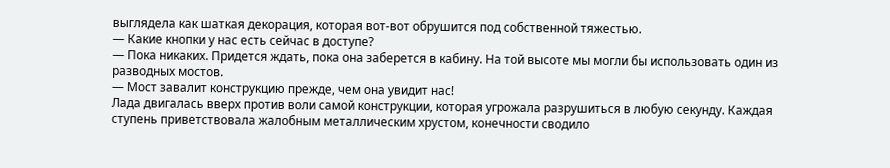выглядела как шаткая декорация, которая вот-вот обрушится под собственной тяжестью.
— Какие кнопки у нас есть сейчас в доступе?
— Пока никаких. Придется ждать, пока она заберется в кабину. На той высоте мы могли бы использовать один из разводных мостов.
— Мост завалит конструкцию прежде, чем она увидит нас!
Лада двигалась вверх против воли самой конструкции, которая угрожала разрушиться в любую секунду. Каждая ступень приветствовала жалобным металлическим хрустом, конечности сводило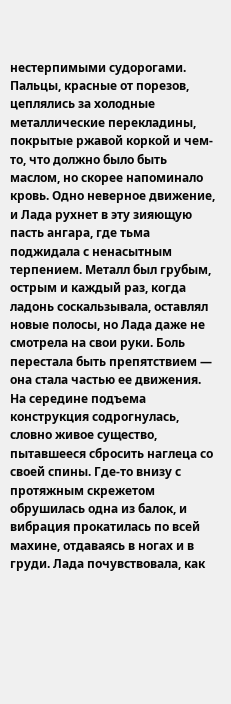нестерпимыми судорогами.
Пальцы, красные от порезов, цеплялись за холодные металлические перекладины, покрытые ржавой коркой и чем-то, что должно было быть маслом, но скорее напоминало кровь. Одно неверное движение, и Лада рухнет в эту зияющую пасть ангара, где тьма поджидала с ненасытным терпением. Металл был грубым, острым и каждый раз, когда ладонь соскальзывала, оставлял новые полосы, но Лада даже не смотрела на свои руки. Боль перестала быть препятствием — она стала частью ее движения.
На середине подъема конструкция содрогнулась, словно живое существо, пытавшееся сбросить наглеца со своей спины. Где-то внизу с протяжным скрежетом обрушилась одна из балок, и вибрация прокатилась по всей махине, отдаваясь в ногах и в груди. Лада почувствовала, как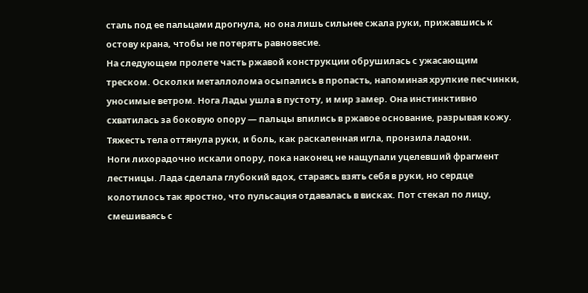сталь под ее пальцами дрогнула, но она лишь сильнее сжала руки, прижавшись к остову крана, чтобы не потерять равновесие.
На следующем пролете часть ржавой конструкции обрушилась с ужасающим треском. Осколки металлолома осыпались в пропасть, напоминая хрупкие песчинки, уносимые ветром. Нога Лады ушла в пустоту, и мир замер. Она инстинктивно схватилась за боковую опору — пальцы впились в ржавое основание, разрывая кожу. Тяжесть тела оттянула руки, и боль, как раскаленная игла, пронзила ладони.
Ноги лихорадочно искали опору, пока наконец не нащупали уцелевший фрагмент лестницы. Лада сделала глубокий вдох, стараясь взять себя в руки, но сердце колотилось так яростно, что пульсация отдавалась в висках. Пот стекал по лицу, смешиваясь с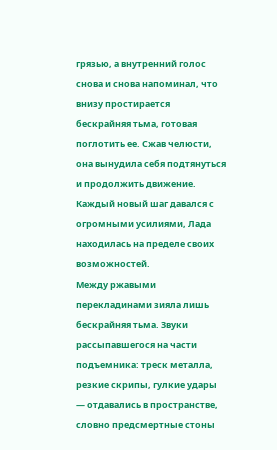грязью, а внутренний голос снова и снова напоминал, что внизу простирается бескрайняя тьма, готовая поглотить ее. Сжав челюсти, она вынудила себя подтянуться и продолжить движение. Каждый новый шаг давался с огромными усилиями, Лада находилась на пределе своих возможностей.
Между ржавыми перекладинами зияла лишь бескрайняя тьма. Звуки рассыпавшегося на части подъемника: треск металла, резкие скрипы, гулкие удары — отдавались в пространстве, словно предсмертные стоны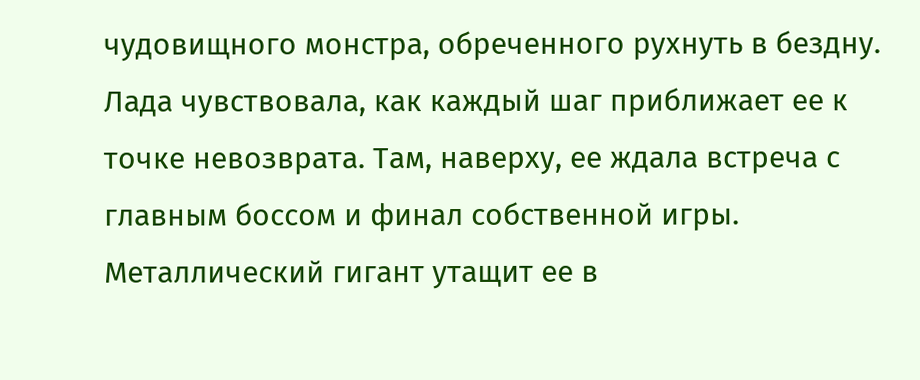чудовищного монстра, обреченного рухнуть в бездну. Лада чувствовала, как каждый шаг приближает ее к точке невозврата. Там, наверху, ее ждала встреча с главным боссом и финал собственной игры. Металлический гигант утащит ее в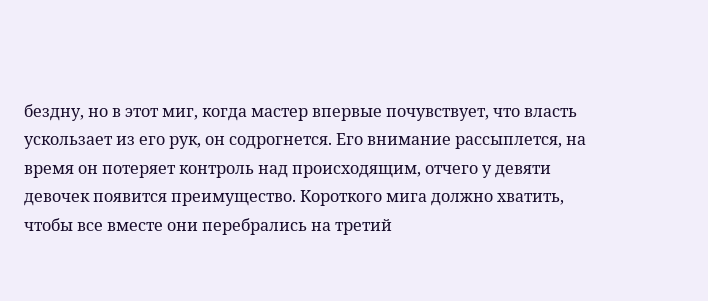бездну, но в этот миг, когда мастер впервые почувствует, что власть ускользает из его рук, он содрогнется. Его внимание рассыплется, на время он потеряет контроль над происходящим, отчего у девяти девочек появится преимущество. Короткого мига должно хватить, чтобы все вместе они перебрались на третий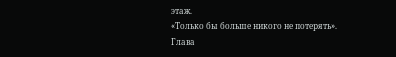этаж.
«Только бы больше никого не потерять».
Глава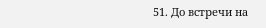51. До встречи на